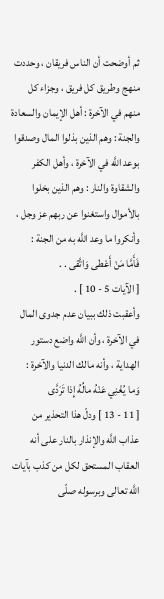ثم أوضحت أن الناس فريقان ، وحددت منهج وطريق كل فريق ، وجزاء كل منهم في الآخرة : أهل الإيمان والسعادة والجنة : وهم الذين بذلوا المال وصدقوا بوعد اللَّه في الآخرة ، وأهل الكفر والشقاوة والنار : وهم الذين بخلوا بالأموال واستغنوا عن ربهم عز وجل ، وأنكروا ما وعد اللَّه به من الجنة :
فَأَمَّا مَنْ أَعْطى وَاتَّقى . .
[ الآيات 5 - 10 ] .
وأعقبت ذلك ببيان عدم جدوى المال في الآخرة ، وأن اللَّه واضع دستور الهداية ، وأنه مالك الدنيا والآخرة :
وَما يُغْنِي عَنْهُ مالُهُ إِذا تَرَدَّى
[ 11 - 13 ] ودلّ هذا التحذير من عذاب اللَّه والإنذار بالنار على أنه العقاب المستحق لكل من كذب بآيات اللَّه تعالى وبرسوله صلّى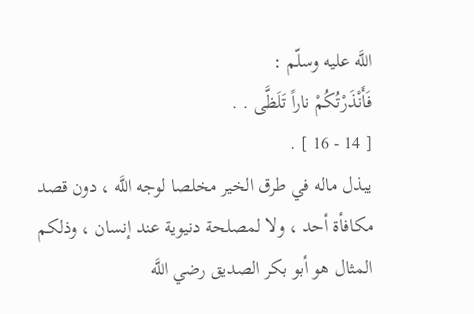اللَّه عليه وسلّم :
فَأَنْذَرْتُكُمْ ناراً تَلَظَّى . .
[ 14 - 16 ] .
يبذل ماله في طرق الخير مخلصا لوجه اللَّه ، دون قصد مكافأة أحد ، ولا لمصلحة دنيوية عند إنسان ، وذلكم المثال هو أبو بكر الصديق رضي اللَّه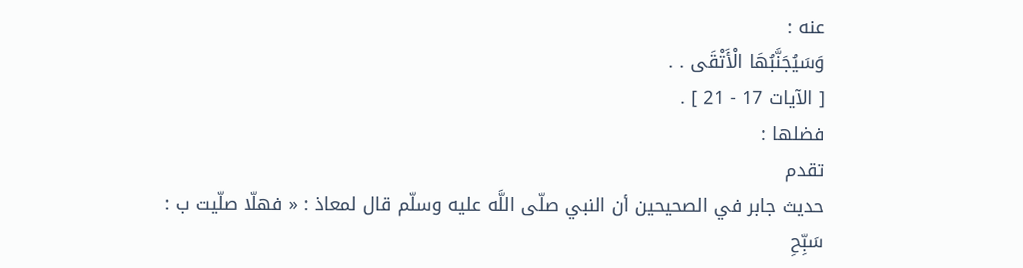عنه :
وَسَيُجَنَّبُهَا الْأَتْقَى . .
[ الآيات 17 - 21 ] .
فضلها :
تقدم
حديث جابر في الصحيحين أن النبي صلّى اللَّه عليه وسلّم قال لمعاذ : « فهلّا صلّيت ب :
سَبِّحِ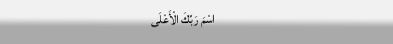اسْمَ رَبِّكَ الْأَعْلَى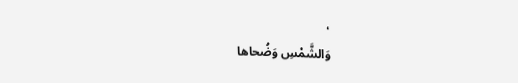،
وَالشَّمْسِ وَضُحاها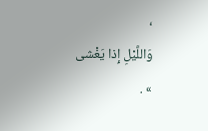،
وَاللَّيْلِ إِذا يَغْشى
» .